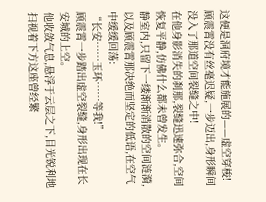这便是洞府境才能施展的——虚空穿梭!
顾震霄没有丝毫迟疑,一步迈出,身形瞬间没入了那道空间裂缝之中!
在他身影消失的刹那,裂缝迅速弥合,空间恢复平静,仿佛什么都未曾发生。
静室内,只留下一缕渐渐消散的空间涟漪,以及顾震霄那决绝而坚定的低语,在空气中缓缓回荡:
“长安……玉环……等我!”
顾震霄一步踏出虚空裂缝,身形出现在长安城的上空。
他收敛气息,悬浮于云层之下,目光锐利地扫视着下方这座曾经繁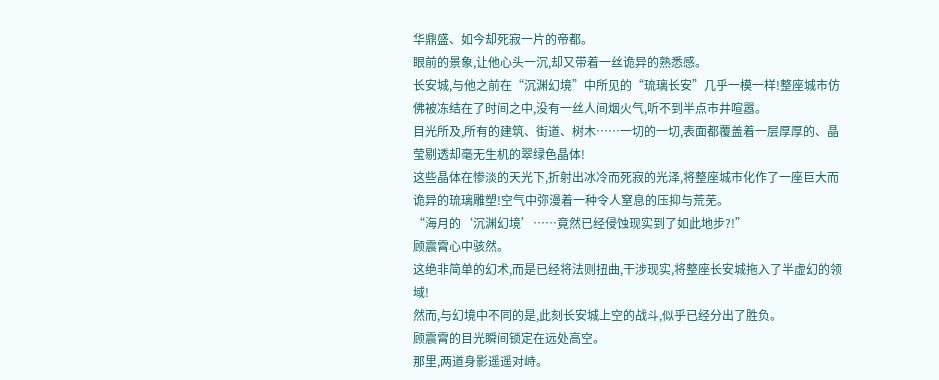华鼎盛、如今却死寂一片的帝都。
眼前的景象,让他心头一沉,却又带着一丝诡异的熟悉感。
长安城,与他之前在“沉渊幻境”中所见的“琉璃长安”几乎一模一样!整座城市仿佛被冻结在了时间之中,没有一丝人间烟火气,听不到半点市井喧嚣。
目光所及,所有的建筑、街道、树木……一切的一切,表面都覆盖着一层厚厚的、晶莹剔透却毫无生机的翠绿色晶体!
这些晶体在惨淡的天光下,折射出冰冷而死寂的光泽,将整座城市化作了一座巨大而诡异的琉璃雕塑!空气中弥漫着一种令人窒息的压抑与荒芜。
“海月的‘沉渊幻境’……竟然已经侵蚀现实到了如此地步?!”
顾震霄心中骇然。
这绝非简单的幻术,而是已经将法则扭曲,干涉现实,将整座长安城拖入了半虚幻的领域!
然而,与幻境中不同的是,此刻长安城上空的战斗,似乎已经分出了胜负。
顾震霄的目光瞬间锁定在远处高空。
那里,两道身影遥遥对峙。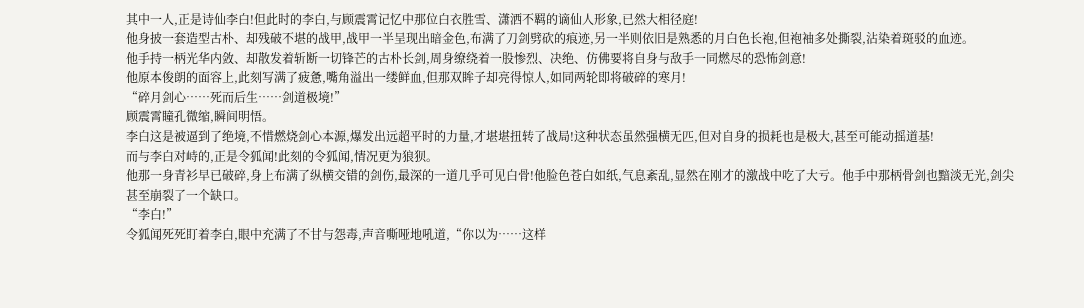其中一人,正是诗仙李白!但此时的李白,与顾震霄记忆中那位白衣胜雪、潇洒不羁的谪仙人形象,已然大相径庭!
他身披一套造型古朴、却残破不堪的战甲,战甲一半呈现出暗金色,布满了刀剑劈砍的痕迹,另一半则依旧是熟悉的月白色长袍,但袍袖多处撕裂,沾染着斑驳的血迹。
他手持一柄光华内敛、却散发着斩断一切锋芒的古朴长剑,周身缭绕着一股惨烈、决绝、仿佛要将自身与敌手一同燃尽的恐怖剑意!
他原本俊朗的面容上,此刻写满了疲惫,嘴角溢出一缕鲜血,但那双眸子却亮得惊人,如同两轮即将破碎的寒月!
“碎月剑心……死而后生……剑道极境!”
顾震霄瞳孔微缩,瞬间明悟。
李白这是被逼到了绝境,不惜燃烧剑心本源,爆发出远超平时的力量,才堪堪扭转了战局!这种状态虽然强横无匹,但对自身的损耗也是极大,甚至可能动摇道基!
而与李白对峙的,正是令狐闻!此刻的令狐闻,情况更为狼狈。
他那一身青衫早已破碎,身上布满了纵横交错的剑伤,最深的一道几乎可见白骨!他脸色苍白如纸,气息紊乱,显然在刚才的激战中吃了大亏。他手中那柄骨剑也黯淡无光,剑尖甚至崩裂了一个缺口。
“李白!”
令狐闻死死盯着李白,眼中充满了不甘与怨毒,声音嘶哑地吼道,“你以为……这样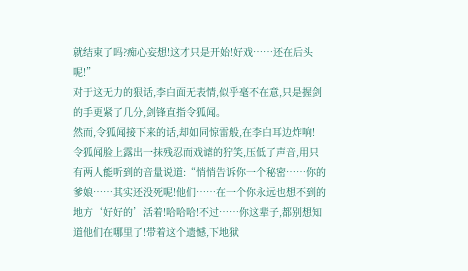就结束了吗?痴心妄想!这才只是开始!好戏……还在后头呢!”
对于这无力的狠话,李白面无表情,似乎毫不在意,只是握剑的手更紧了几分,剑锋直指令狐闻。
然而,令狐闻接下来的话,却如同惊雷般,在李白耳边炸响!
令狐闻脸上露出一抹残忍而戏谑的狞笑,压低了声音,用只有两人能听到的音量说道:“悄悄告诉你一个秘密……你的爹娘……其实还没死呢!他们……在一个你永远也想不到的地方‘好好的’活着!哈哈哈!不过……你这辈子,都别想知道他们在哪里了!带着这个遗憾,下地狱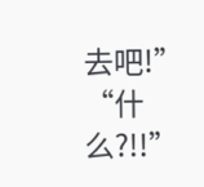去吧!”
“什么?!!”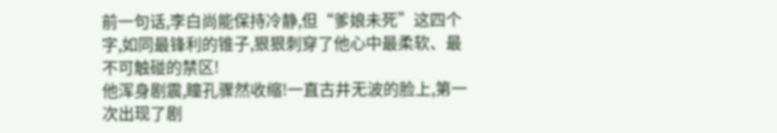前一句话,李白尚能保持冷静,但“爹娘未死”这四个字,如同最锋利的锥子,狠狠刺穿了他心中最柔软、最不可触碰的禁区!
他浑身剧震,瞳孔骤然收缩!一直古井无波的脸上,第一次出现了剧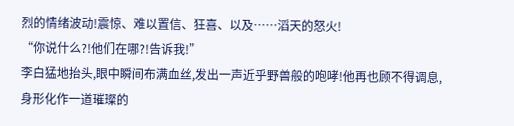烈的情绪波动!震惊、难以置信、狂喜、以及……滔天的怒火!
“你说什么?!他们在哪?!告诉我!”
李白猛地抬头,眼中瞬间布满血丝,发出一声近乎野兽般的咆哮!他再也顾不得调息,身形化作一道璀璨的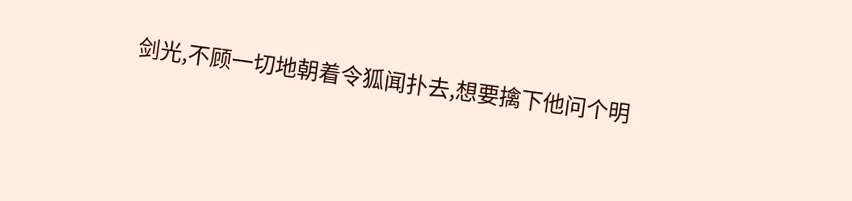剑光,不顾一切地朝着令狐闻扑去,想要擒下他问个明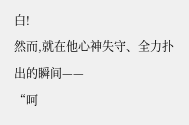白!
然而,就在他心神失守、全力扑出的瞬间——
“呵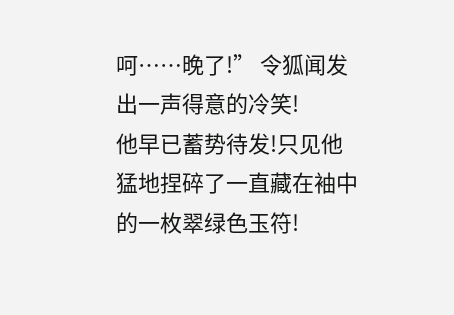呵……晚了!” 令狐闻发出一声得意的冷笑!
他早已蓄势待发!只见他猛地捏碎了一直藏在袖中的一枚翠绿色玉符!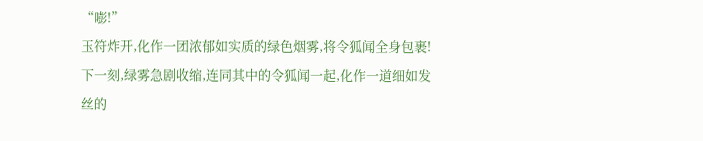“嘭!”
玉符炸开,化作一团浓郁如实质的绿色烟雾,将令狐闻全身包裹!下一刻,绿雾急剧收缩,连同其中的令狐闻一起,化作一道细如发丝的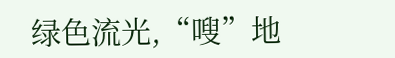绿色流光,“嗖”地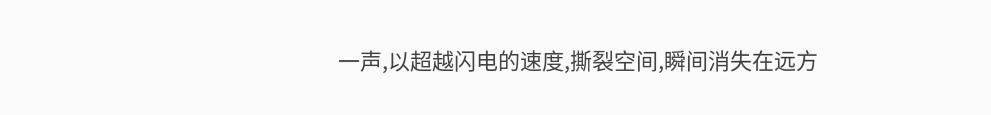一声,以超越闪电的速度,撕裂空间,瞬间消失在远方